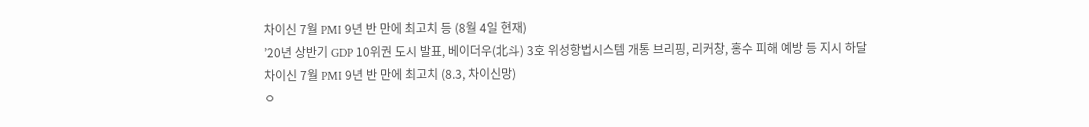차이신 7월 PMI 9년 반 만에 최고치 등 (8월 4일 현재)
’20년 상반기 GDP 10위권 도시 발표, 베이더우(北斗) 3호 위성항법시스템 개통 브리핑, 리커창, 홍수 피해 예방 등 지시 하달
차이신 7월 PMI 9년 반 만에 최고치 (8.3, 차이신망)
ㅇ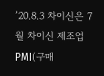’20.8.3 차이신은 7월 차이신 제조업 PMI(구매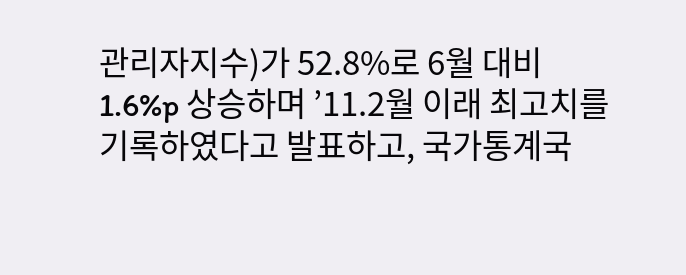관리자지수)가 52.8%로 6월 대비 1.6%p 상승하며 ’11.2월 이래 최고치를 기록하였다고 발표하고, 국가통계국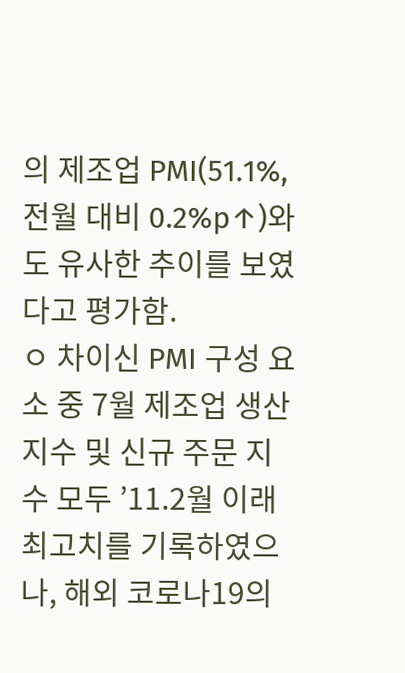의 제조업 PMI(51.1%, 전월 대비 0.2%p↑)와도 유사한 추이를 보였다고 평가함.
ㅇ 차이신 PMI 구성 요소 중 7월 제조업 생산 지수 및 신규 주문 지수 모두 ’11.2월 이래 최고치를 기록하였으나, 해외 코로나19의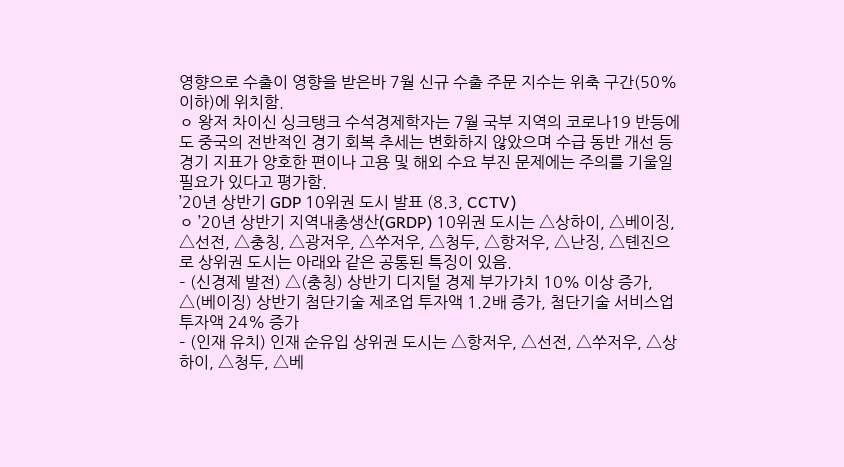영향으로 수출이 영향을 받은바 7월 신규 수출 주문 지수는 위축 구간(50% 이하)에 위치함.
ㅇ 왕저 차이신 싱크탱크 수석경제학자는 7월 국부 지역의 코로나19 반등에도 중국의 전반적인 경기 회복 추세는 변화하지 않았으며 수급 동반 개선 등 경기 지표가 양호한 편이나 고용 및 해외 수요 부진 문제에는 주의를 기울일 필요가 있다고 평가함.
’20년 상반기 GDP 10위권 도시 발표 (8.3, CCTV)
ㅇ ’20년 상반기 지역내총생산(GRDP) 10위권 도시는 △상하이, △베이징, △선전, △충칭, △광저우, △쑤저우, △청두, △항저우, △난징, △톈진으로 상위권 도시는 아래와 같은 공통된 특징이 있음.
– (신경제 발전) △(충칭) 상반기 디지털 경제 부가가치 10% 이상 증가, △(베이징) 상반기 첨단기술 제조업 투자액 1.2배 증가, 첨단기술 서비스업 투자액 24% 증가
– (인재 유치) 인재 순유입 상위권 도시는 △항저우, △선전, △쑤저우, △상하이, △청두, △베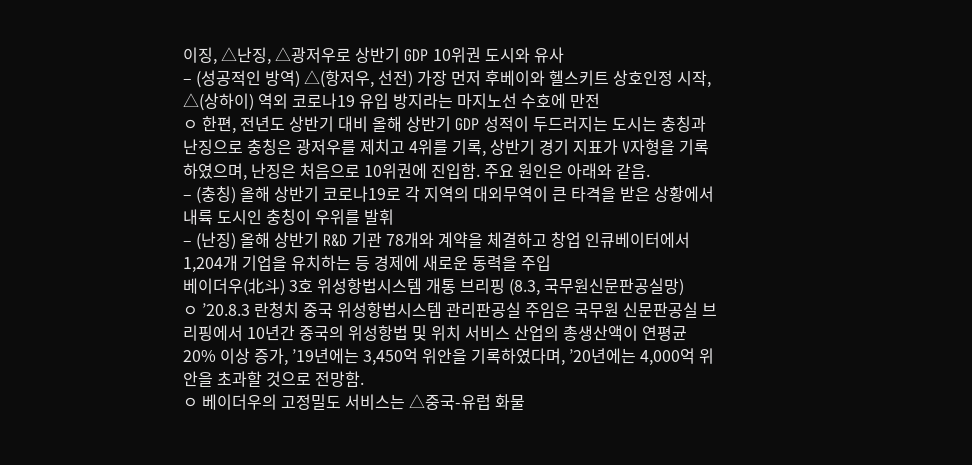이징, △난징, △광저우로 상반기 GDP 10위권 도시와 유사
– (성공적인 방역) △(항저우, 선전) 가장 먼저 후베이와 헬스키트 상호인정 시작, △(상하이) 역외 코로나19 유입 방지라는 마지노선 수호에 만전
ㅇ 한편, 전년도 상반기 대비 올해 상반기 GDP 성적이 두드러지는 도시는 충칭과 난징으로 충칭은 광저우를 제치고 4위를 기록, 상반기 경기 지표가 V자형을 기록하였으며, 난징은 처음으로 10위권에 진입함. 주요 원인은 아래와 같음.
– (충칭) 올해 상반기 코로나19로 각 지역의 대외무역이 큰 타격을 받은 상황에서 내륙 도시인 충칭이 우위를 발휘
– (난징) 올해 상반기 R&D 기관 78개와 계약을 체결하고 창업 인큐베이터에서 1,204개 기업을 유치하는 등 경제에 새로운 동력을 주입
베이더우(北斗) 3호 위성항법시스템 개통 브리핑 (8.3, 국무원신문판공실망)
ㅇ ’20.8.3 란청치 중국 위성항법시스템 관리판공실 주임은 국무원 신문판공실 브리핑에서 10년간 중국의 위성항법 및 위치 서비스 산업의 총생산액이 연평균 20% 이상 증가, ’19년에는 3,450억 위안을 기록하였다며, ’20년에는 4,000억 위안을 초과할 것으로 전망함.
ㅇ 베이더우의 고정밀도 서비스는 △중국-유럽 화물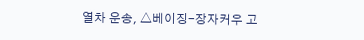열차 운송, △베이징-장자커우 고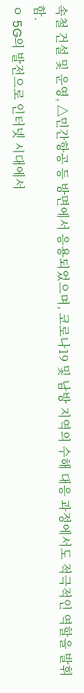속철 건설 및 운영, △민간항공 등 방면에서 응용되었으며, 코로나19 및 남방 지역의 수해 대응 과정에서도 적극적인 역할을 발휘함.
ㅇ 5G의 발전으로 인터넷 시대에서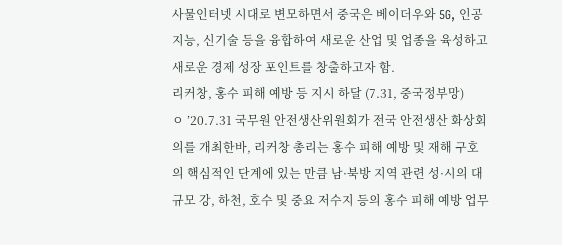사물인터넷 시대로 변모하면서 중국은 베이더우와 5G, 인공지능, 신기술 등을 융합하여 새로운 산업 및 업종을 육성하고 새로운 경제 성장 포인트를 창출하고자 함.
리커창, 홍수 피해 예방 등 지시 하달 (7.31, 중국정부망)
ㅇ ’20.7.31 국무원 안전생산위원회가 전국 안전생산 화상회의를 개최한바, 리커창 총리는 홍수 피해 예방 및 재해 구호의 핵심적인 단계에 있는 만큼 남·북방 지역 관련 성·시의 대규모 강, 하천, 호수 및 중요 저수지 등의 홍수 피해 예방 업무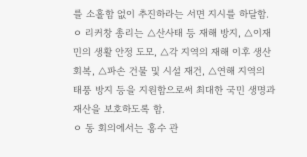를 소홀함 없이 추진하라는 서면 지시를 하달함.
ㅇ 리커창 총리는 △산사태 등 재해 방지, △이재민의 생활 안정 도모, △각 지역의 재해 이후 생산 회복, △파손 건물 및 시설 재건, △연해 지역의 태풍 방지 등을 지원함으로써 최대한 국민 생명과 재산을 보호하도록 함.
ㅇ 동 회의에서는 홍수 관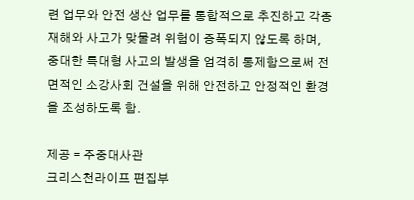련 업무와 안전 생산 업무를 통합적으로 추진하고 각종 재해와 사고가 맞물려 위험이 증폭되지 않도록 하며, 중대한 특대형 사고의 발생을 엄격히 통제함으로써 전면적인 소강사회 건설을 위해 안전하고 안정적인 환경을 조성하도록 함.

제공 = 주중대사관
크리스천라이프 편집부